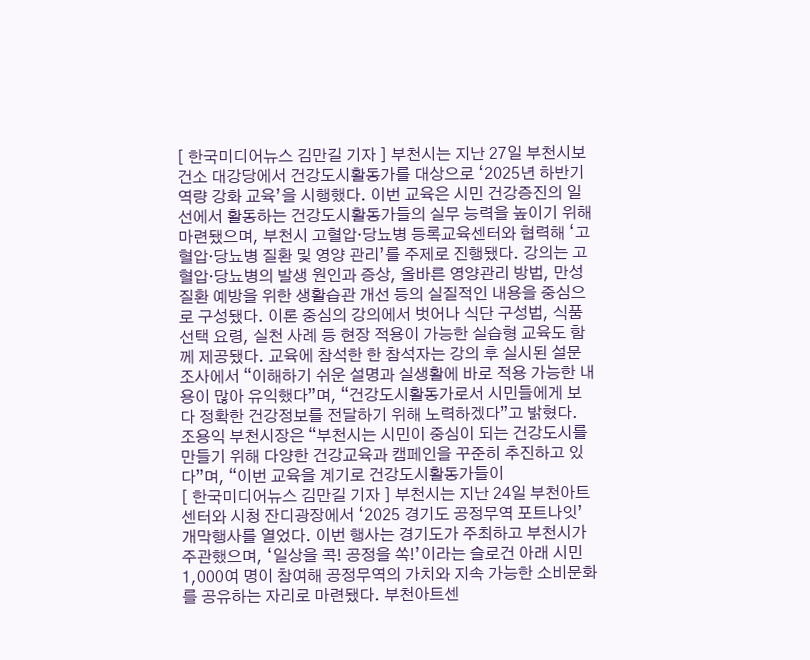[ 한국미디어뉴스 김만길 기자 ] 부천시는 지난 27일 부천시보건소 대강당에서 건강도시활동가를 대상으로 ‘2025년 하반기 역량 강화 교육’을 시행했다. 이번 교육은 시민 건강증진의 일선에서 활동하는 건강도시활동가들의 실무 능력을 높이기 위해 마련됐으며, 부천시 고혈압·당뇨병 등록교육센터와 협력해 ‘고혈압·당뇨병 질환 및 영양 관리’를 주제로 진행됐다. 강의는 고혈압·당뇨병의 발생 원인과 증상, 올바른 영양관리 방법, 만성질환 예방을 위한 생활습관 개선 등의 실질적인 내용을 중심으로 구성됐다. 이론 중심의 강의에서 벗어나 식단 구성법, 식품 선택 요령, 실천 사례 등 현장 적용이 가능한 실습형 교육도 함께 제공됐다. 교육에 참석한 한 참석자는 강의 후 실시된 설문조사에서 “이해하기 쉬운 설명과 실생활에 바로 적용 가능한 내용이 많아 유익했다”며, “건강도시활동가로서 시민들에게 보다 정확한 건강정보를 전달하기 위해 노력하겠다”고 밝혔다. 조용익 부천시장은 “부천시는 시민이 중심이 되는 건강도시를 만들기 위해 다양한 건강교육과 캠페인을 꾸준히 추진하고 있다”며, “이번 교육을 계기로 건강도시활동가들이
[ 한국미디어뉴스 김만길 기자 ] 부천시는 지난 24일 부천아트센터와 시청 잔디광장에서 ‘2025 경기도 공정무역 포트나잇’ 개막행사를 열었다. 이번 행사는 경기도가 주최하고 부천시가 주관했으며, ‘일상을 콕! 공정을 쏙!’이라는 슬로건 아래 시민 1,000여 명이 참여해 공정무역의 가치와 지속 가능한 소비문화를 공유하는 자리로 마련됐다. 부천아트센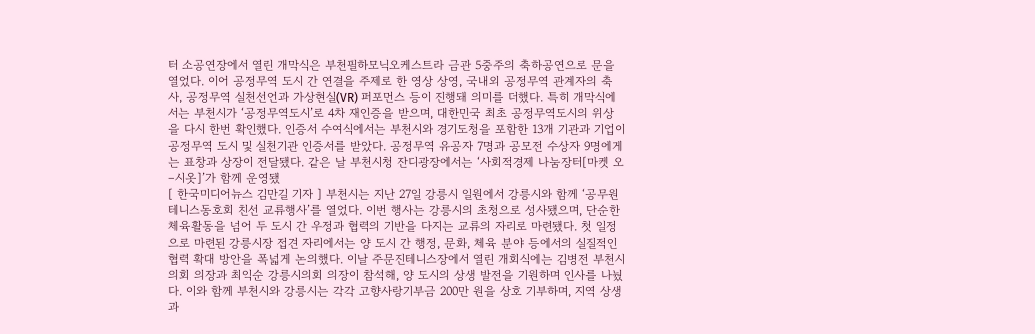터 소공연장에서 열린 개막식은 부천필하모닉오케스트라 금관 5중주의 축하공연으로 문을 열었다. 이어 공정무역 도시 간 연결을 주제로 한 영상 상영, 국내외 공정무역 관계자의 축사, 공정무역 실천선언과 가상현실(VR) 퍼포먼스 등이 진행돼 의미를 더했다. 특히 개막식에서는 부천시가 ‘공정무역도시’로 4차 재인증을 받으며, 대한민국 최초 공정무역도시의 위상을 다시 한번 확인했다. 인증서 수여식에서는 부천시와 경기도청을 포함한 13개 기관과 기업이 공정무역 도시 및 실천기관 인증서를 받았다. 공정무역 유공자 7명과 공모전 수상자 9명에게는 표창과 상장이 전달됐다. 같은 날 부천시청 잔디광장에서는 ‘사회적경제 나눔장터[마켓 오–시옷]’가 함께 운영됐
[ 한국미디어뉴스 김만길 기자 ] 부천시는 지난 27일 강릉시 일원에서 강릉시와 함께 ‘공무원 테니스동호회 친선 교류행사’를 열었다. 이번 행사는 강릉시의 초청으로 성사됐으며, 단순한 체육활동을 넘어 두 도시 간 우정과 협력의 기반을 다지는 교류의 자리로 마련됐다. 첫 일정으로 마련된 강릉시장 접견 자리에서는 양 도시 간 행정, 문화, 체육 분야 등에서의 실질적인 협력 확대 방안을 폭넓게 논의했다. 이날 주문진테니스장에서 열린 개회식에는 김병전 부천시의회 의장과 최익순 강릉시의회 의장이 참석해, 양 도시의 상생 발전을 기원하며 인사를 나눴다. 이와 함께 부천시와 강릉시는 각각 고향사랑기부금 200만 원을 상호 기부하며, 지역 상생과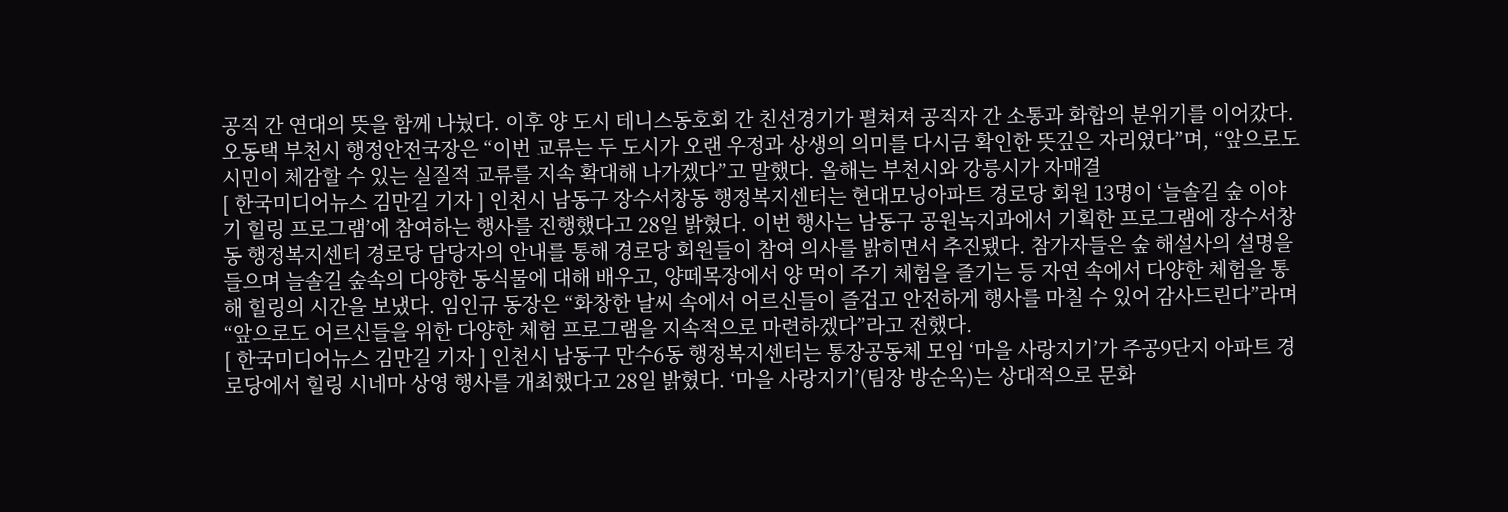공직 간 연대의 뜻을 함께 나눴다. 이후 양 도시 테니스동호회 간 친선경기가 펼쳐져 공직자 간 소통과 화합의 분위기를 이어갔다. 오동택 부천시 행정안전국장은 “이번 교류는 두 도시가 오랜 우정과 상생의 의미를 다시금 확인한 뜻깊은 자리였다”며, “앞으로도 시민이 체감할 수 있는 실질적 교류를 지속 확대해 나가겠다”고 말했다. 올해는 부천시와 강릉시가 자매결
[ 한국미디어뉴스 김만길 기자 ] 인천시 남동구 장수서창동 행정복지센터는 현대모닝아파트 경로당 회원 13명이 ‘늘솔길 숲 이야기 힐링 프로그램’에 참여하는 행사를 진행했다고 28일 밝혔다. 이번 행사는 남동구 공원녹지과에서 기획한 프로그램에 장수서창동 행정복지센터 경로당 담당자의 안내를 통해 경로당 회원들이 참여 의사를 밝히면서 추진됐다. 참가자들은 숲 해설사의 설명을 들으며 늘솔길 숲속의 다양한 동식물에 대해 배우고, 양떼목장에서 양 먹이 주기 체험을 즐기는 등 자연 속에서 다양한 체험을 통해 힐링의 시간을 보냈다. 임인규 동장은 “화창한 날씨 속에서 어르신들이 즐겁고 안전하게 행사를 마칠 수 있어 감사드린다”라며 “앞으로도 어르신들을 위한 다양한 체험 프로그램을 지속적으로 마련하겠다”라고 전했다.
[ 한국미디어뉴스 김만길 기자 ] 인천시 남동구 만수6동 행정복지센터는 통장공동체 모임 ‘마을 사랑지기’가 주공9단지 아파트 경로당에서 힐링 시네마 상영 행사를 개최했다고 28일 밝혔다. ‘마을 사랑지기’(팀장 방순옥)는 상대적으로 문화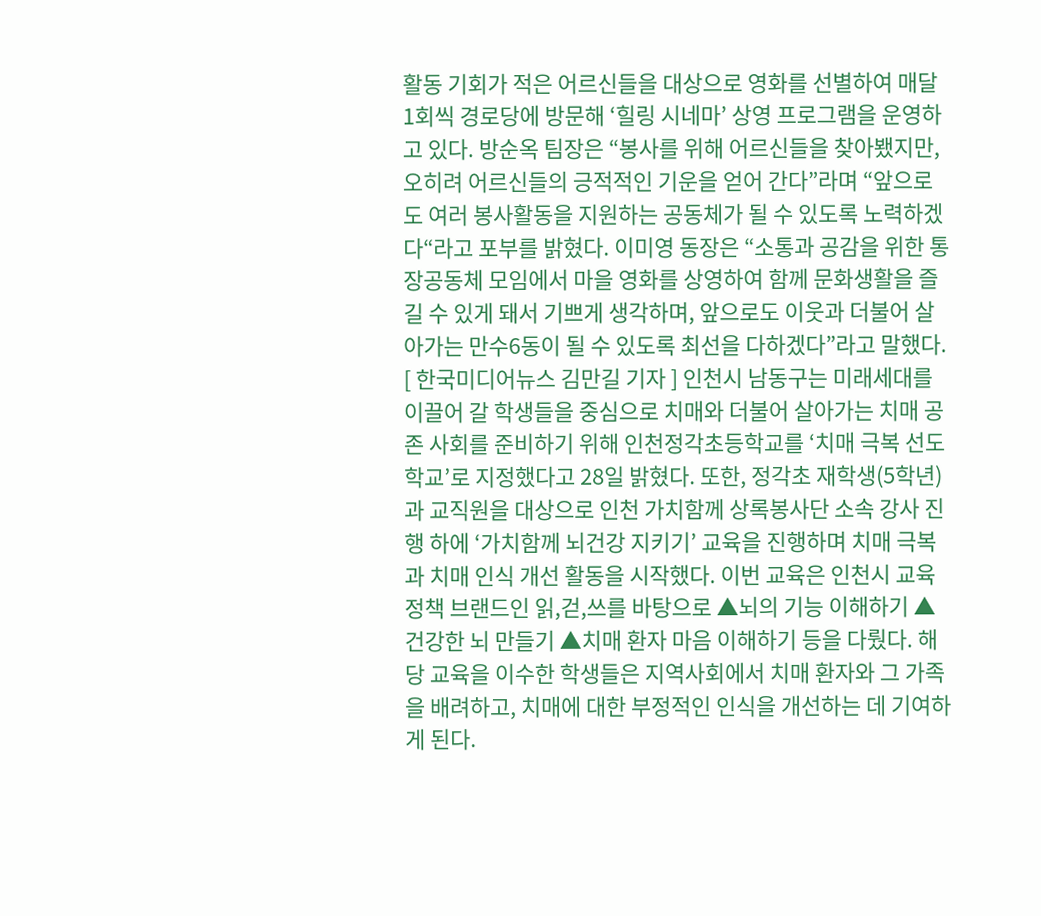활동 기회가 적은 어르신들을 대상으로 영화를 선별하여 매달 1회씩 경로당에 방문해 ‘힐링 시네마’ 상영 프로그램을 운영하고 있다. 방순옥 팀장은 “봉사를 위해 어르신들을 찾아뵀지만, 오히려 어르신들의 긍적적인 기운을 얻어 간다”라며 “앞으로도 여러 봉사활동을 지원하는 공동체가 될 수 있도록 노력하겠다“라고 포부를 밝혔다. 이미영 동장은 “소통과 공감을 위한 통장공동체 모임에서 마을 영화를 상영하여 함께 문화생활을 즐길 수 있게 돼서 기쁘게 생각하며, 앞으로도 이웃과 더불어 살아가는 만수6동이 될 수 있도록 최선을 다하겠다”라고 말했다.
[ 한국미디어뉴스 김만길 기자 ] 인천시 남동구는 미래세대를 이끌어 갈 학생들을 중심으로 치매와 더불어 살아가는 치매 공존 사회를 준비하기 위해 인천정각초등학교를 ‘치매 극복 선도학교’로 지정했다고 28일 밝혔다. 또한, 정각초 재학생(5학년)과 교직원을 대상으로 인천 가치함께 상록봉사단 소속 강사 진행 하에 ‘가치함께 뇌건강 지키기’ 교육을 진행하며 치매 극복과 치매 인식 개선 활동을 시작했다. 이번 교육은 인천시 교육정책 브랜드인 읽,걷,쓰를 바탕으로 ▲뇌의 기능 이해하기 ▲건강한 뇌 만들기 ▲치매 환자 마음 이해하기 등을 다뤘다. 해당 교육을 이수한 학생들은 지역사회에서 치매 환자와 그 가족을 배려하고, 치매에 대한 부정적인 인식을 개선하는 데 기여하게 된다.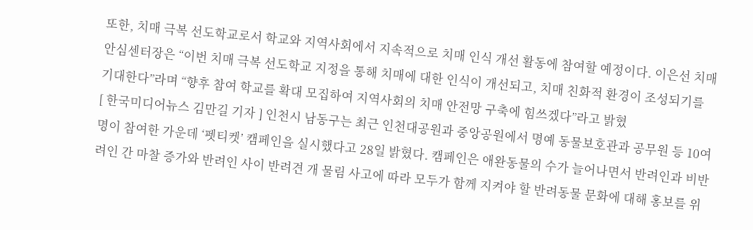또한, 치매 극복 선도학교로서 학교와 지역사회에서 지속적으로 치매 인식 개선 활동에 참여할 예정이다. 이은선 치매안심센터장은 “이번 치매 극복 선도학교 지정을 통해 치매에 대한 인식이 개선되고, 치매 친화적 환경이 조성되기를 기대한다”라며 “향후 참여 학교를 확대 모집하여 지역사회의 치매 안전망 구축에 힘쓰겠다”라고 밝혔
[ 한국미디어뉴스 김만길 기자 ] 인천시 남동구는 최근 인천대공원과 중앙공원에서 명예 동물보호관과 공무원 등 10여 명이 참여한 가운데 ‘펫티켓’ 캠페인을 실시했다고 28일 밝혔다. 캠페인은 애완동물의 수가 늘어나면서 반려인과 비반려인 간 마찰 증가와 반려인 사이 반려견 개 물림 사고에 따라 모두가 함께 지켜야 할 반려동물 문화에 대해 홍보를 위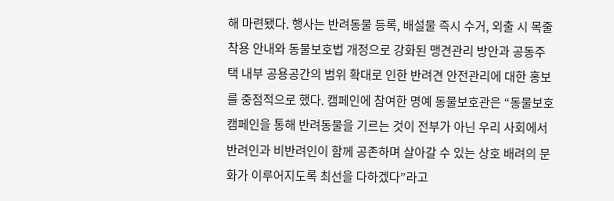해 마련됐다. 행사는 반려동물 등록, 배설물 즉시 수거, 외출 시 목줄 착용 안내와 동물보호법 개정으로 강화된 맹견관리 방안과 공동주택 내부 공용공간의 범위 확대로 인한 반려견 안전관리에 대한 홍보를 중점적으로 했다. 캠페인에 참여한 명예 동물보호관은 “동물보호 캠페인을 통해 반려동물을 기르는 것이 전부가 아닌 우리 사회에서 반려인과 비반려인이 함께 공존하며 살아갈 수 있는 상호 배려의 문화가 이루어지도록 최선을 다하겠다”라고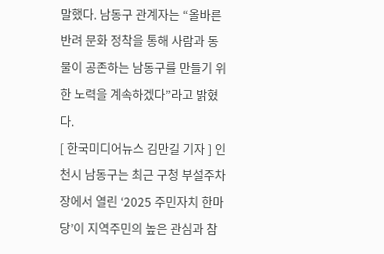말했다. 남동구 관계자는 “올바른 반려 문화 정착을 통해 사람과 동물이 공존하는 남동구를 만들기 위한 노력을 계속하겠다”라고 밝혔다.
[ 한국미디어뉴스 김만길 기자 ] 인천시 남동구는 최근 구청 부설주차장에서 열린 ‘2025 주민자치 한마당’이 지역주민의 높은 관심과 참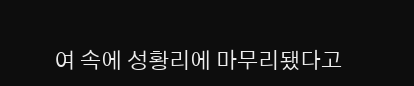여 속에 성황리에 마무리됐다고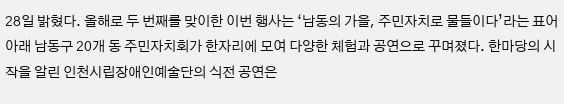28일 밝혔다. 올해로 두 번째를 맞이한 이번 행사는 ‘남동의 가을, 주민자치로 물들이다’라는 표어 아래 남동구 20개 동 주민자치회가 한자리에 모여 다양한 체험과 공연으로 꾸며졌다. 한마당의 시작을 알린 인천시립장애인예술단의 식전 공연은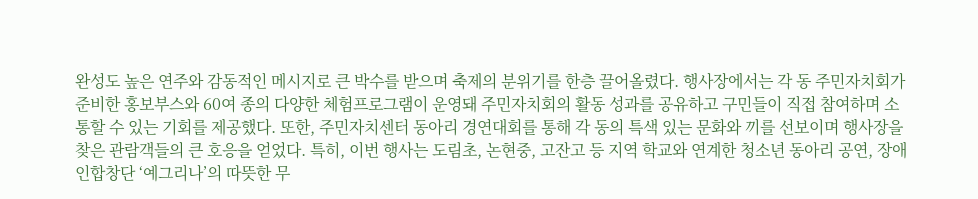완성도 높은 연주와 감동적인 메시지로 큰 박수를 받으며 축제의 분위기를 한층 끌어올렸다. 행사장에서는 각 동 주민자치회가 준비한 홍보부스와 60여 종의 다양한 체험프로그램이 운영돼 주민자치회의 활동 성과를 공유하고 구민들이 직접 참여하며 소통할 수 있는 기회를 제공했다. 또한, 주민자치센터 동아리 경연대회를 통해 각 동의 특색 있는 문화와 끼를 선보이며 행사장을 찾은 관람객들의 큰 호응을 얻었다. 특히, 이번 행사는 도림초, 논현중, 고잔고 등 지역 학교와 연계한 청소년 동아리 공연, 장애인합창단 ‘예그리나’의 따뜻한 무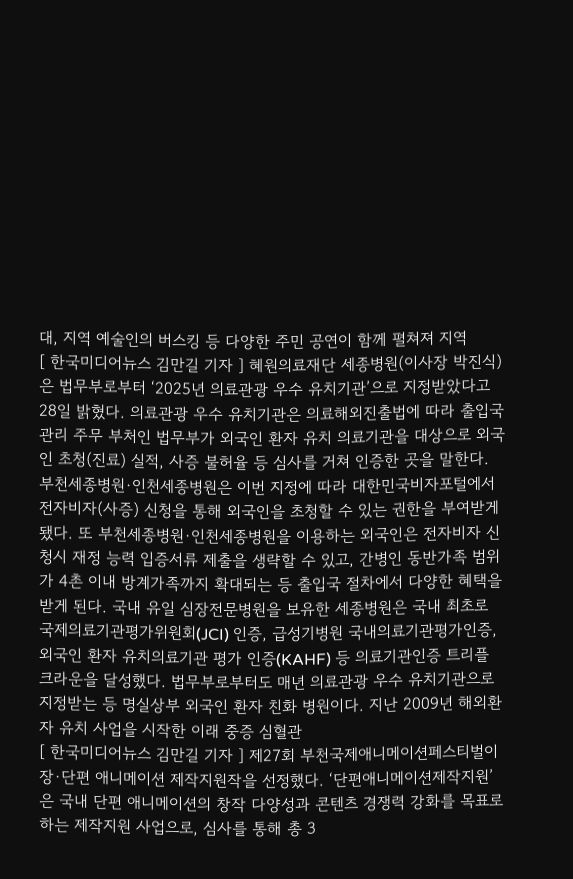대, 지역 예술인의 버스킹 등 다양한 주민 공연이 함께 펼쳐져 지역
[ 한국미디어뉴스 김만길 기자 ] 혜원의료재단 세종병원(이사장 박진식)은 법무부로부터 ‘2025년 의료관광 우수 유치기관’으로 지정받았다고 28일 밝혔다. 의료관광 우수 유치기관은 의료해외진출법에 따라 출입국관리 주무 부처인 법무부가 외국인 환자 유치 의료기관을 대상으로 외국인 초청(진료) 실적, 사증 불허율 등 심사를 거쳐 인증한 곳을 말한다. 부천세종병원·인천세종병원은 이번 지정에 따라 대한민국비자포털에서 전자비자(사증) 신청을 통해 외국인을 초청할 수 있는 권한을 부여받게 됐다. 또 부천세종병원·인천세종병원을 이용하는 외국인은 전자비자 신청시 재정 능력 입증서류 제출을 생략할 수 있고, 간병인 동반가족 범위가 4촌 이내 방계가족까지 확대되는 등 출입국 절차에서 다양한 혜택을 받게 된다. 국내 유일 심장전문병원을 보유한 세종병원은 국내 최초로 국제의료기관평가위원회(JCI) 인증, 급성기병원 국내의료기관평가인증, 외국인 환자 유치의료기관 평가 인증(KAHF) 등 의료기관인증 트리플 크라운을 달성했다. 법무부로부터도 매년 의료관광 우수 유치기관으로 지정받는 등 명실상부 외국인 환자 친화 병원이다. 지난 2009년 해외환자 유치 사업을 시작한 이래 중증 심혈관
[ 한국미디어뉴스 김만길 기자 ] 제27회 부천국제애니메이션페스티벌이 장·단편 애니메이션 제작지원작을 선정했다. ‘단편애니메이션제작지원’은 국내 단편 애니메이션의 창작 다양성과 콘텐츠 경쟁력 강화를 목표로 하는 제작지원 사업으로, 심사를 통해 총 3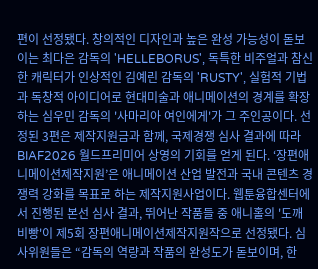편이 선정됐다. 창의적인 디자인과 높은 완성 가능성이 돋보이는 최다은 감독의 'HELLEBORUS', 독특한 비주얼과 참신한 캐릭터가 인상적인 김예린 감독의 'RUSTY', 실험적 기법과 독창적 아이디어로 현대미술과 애니메이션의 경계를 확장하는 심우민 감독의 '사마리아 여인에게'가 그 주인공이다. 선정된 3편은 제작지원금과 함께, 국제경쟁 심사 결과에 따라 BIAF2026 월드프리미어 상영의 기회를 얻게 된다. ‘장편애니메이션제작지원’은 애니메이션 산업 발전과 국내 콘텐츠 경쟁력 강화를 목표로 하는 제작지원사업이다. 웹툰융합센터에서 진행된 본선 심사 결과, 뛰어난 작품들 중 애니홀의 '도깨비빵'이 제5회 장편애니메이션제작지원작으로 선정됐다. 심사위원들은 “감독의 역량과 작품의 완성도가 돋보이며, 한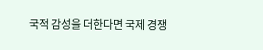국적 감성을 더한다면 국제 경쟁